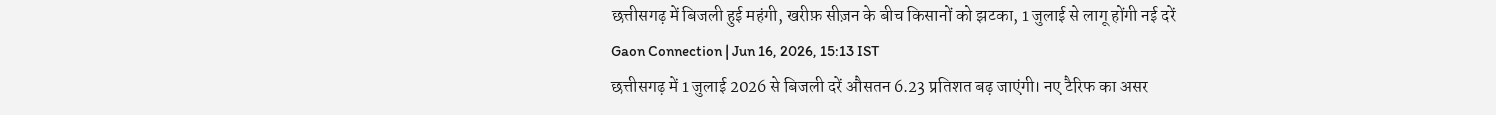छत्तीसगढ़ में बिजली हुई महंगी, खरीफ़ सीज़न के बीच किसानों को झटका, 1 जुलाई से लागू होंगी नई दरें
Gaon Connection | Jun 16, 2026, 15:13 IST
छत्तीसगढ़ में 1 जुलाई 2026 से बिजली दरें औसतन 6.23 प्रतिशत बढ़ जाएंगी। नए टैरिफ का असर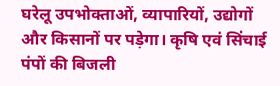घरेलू उपभोक्ताओं, व्यापारियों, उद्योगों और किसानों पर पड़ेगा। कृषि एवं सिंचाई पंपों की बिजली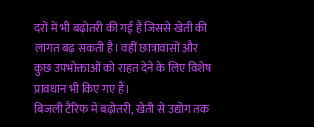दरों में भी बढ़ोतरी की गई है जिससे खेती की लागत बढ़ सकती है। वहीं छात्रावासों और कुछ उपभोक्ताओं को राहत देने के लिए विशेष प्रावधान भी किए गए हैं।
बिजली टैरिफ में बढ़ोतरी, खेती से उद्योग तक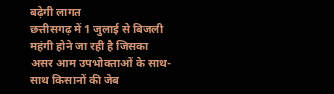बढ़ेगी लागत
छत्तीसगढ़ में 1 जुलाई से बिजली महंगी होने जा रही है जिसका असर आम उपभोक्ताओं के साथ-साथ किसानों की जेब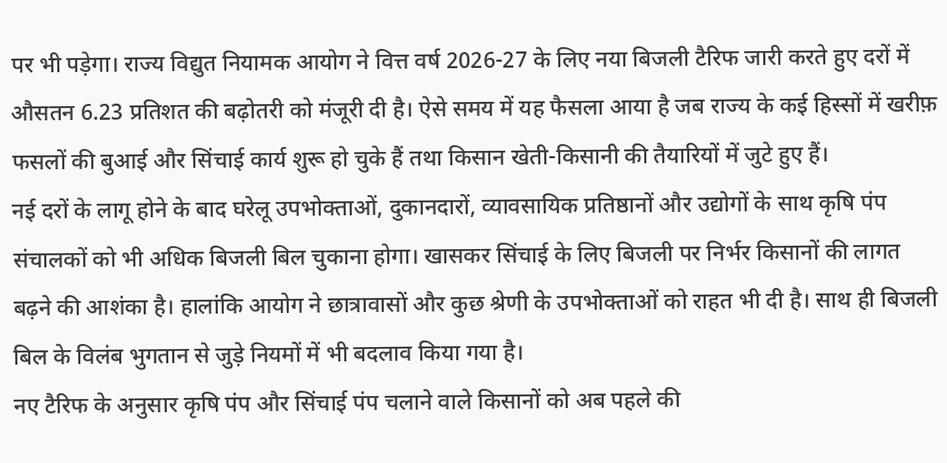पर भी पड़ेगा। राज्य विद्युत नियामक आयोग ने वित्त वर्ष 2026-27 के लिए नया बिजली टैरिफ जारी करते हुए दरों में औसतन 6.23 प्रतिशत की बढ़ोतरी को मंजूरी दी है। ऐसे समय में यह फैसला आया है जब राज्य के कई हिस्सों में खरीफ़ फसलों की बुआई और सिंचाई कार्य शुरू हो चुके हैं तथा किसान खेती-किसानी की तैयारियों में जुटे हुए हैं।
नई दरों के लागू होने के बाद घरेलू उपभोक्ताओं, दुकानदारों, व्यावसायिक प्रतिष्ठानों और उद्योगों के साथ कृषि पंप संचालकों को भी अधिक बिजली बिल चुकाना होगा। खासकर सिंचाई के लिए बिजली पर निर्भर किसानों की लागत बढ़ने की आशंका है। हालांकि आयोग ने छात्रावासों और कुछ श्रेणी के उपभोक्ताओं को राहत भी दी है। साथ ही बिजली बिल के विलंब भुगतान से जुड़े नियमों में भी बदलाव किया गया है।
नए टैरिफ के अनुसार कृषि पंप और सिंचाई पंप चलाने वाले किसानों को अब पहले की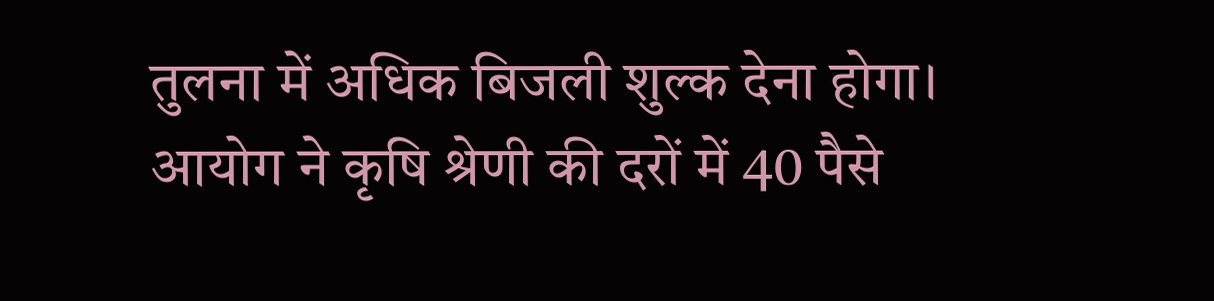तुलना में अधिक बिजली शुल्क देना होगा। आयोग ने कृषि श्रेणी की दरों में 40 पैसे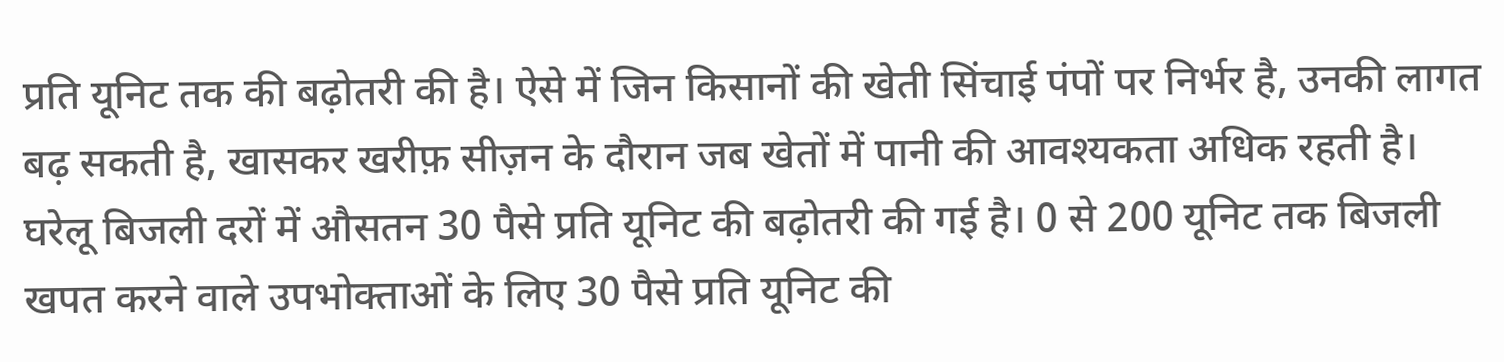प्रति यूनिट तक की बढ़ोतरी की है। ऐसे में जिन किसानों की खेती सिंचाई पंपों पर निर्भर है, उनकी लागत बढ़ सकती है, खासकर खरीफ़ सीज़न के दौरान जब खेतों में पानी की आवश्यकता अधिक रहती है।
घरेलू बिजली दरों में औसतन 30 पैसे प्रति यूनिट की बढ़ोतरी की गई है। 0 से 200 यूनिट तक बिजली खपत करने वाले उपभोक्ताओं के लिए 30 पैसे प्रति यूनिट की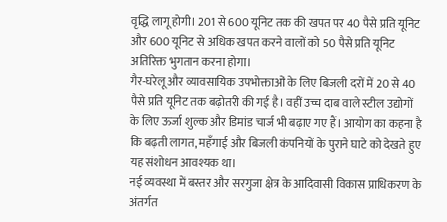वृद्धि लागू होगी। 201 से 600 यूनिट तक की खपत पर 40 पैसे प्रति यूनिट और 600 यूनिट से अधिक खपत करने वालों को 50 पैसे प्रति यूनिट अतिरिक्त भुगतान करना होगा।
गैर-घरेलू और व्यावसायिक उपभोक्ताओं के लिए बिजली दरों में 20 से 40 पैसे प्रति यूनिट तक बढ़ोतरी की गई है। वहीं उच्च दाब वाले स्टील उद्योगों के लिए ऊर्जा शुल्क और डिमांड चार्ज भी बढ़ाए गए हैं। आयोग का कहना है कि बढ़ती लागत, महँगाई और बिजली कंपनियों के पुराने घाटे को देखते हुए यह संशोधन आवश्यक था।
नई व्यवस्था में बस्तर और सरगुजा क्षेत्र के आदिवासी विकास प्राधिकरण के अंतर्गत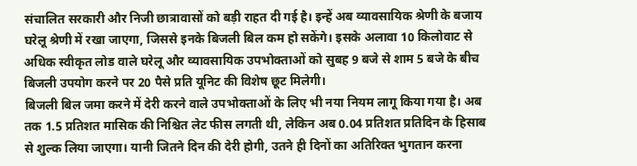संचालित सरकारी और निजी छात्रावासों को बड़ी राहत दी गई है। इन्हें अब व्यावसायिक श्रेणी के बजाय घरेलू श्रेणी में रखा जाएगा, जिससे इनके बिजली बिल कम हो सकेंगे। इसके अलावा 10 किलोवाट से अधिक स्वीकृत लोड वाले घरेलू और व्यावसायिक उपभोक्ताओं को सुबह 9 बजे से शाम 5 बजे के बीच बिजली उपयोग करने पर 20 पैसे प्रति यूनिट की विशेष छूट मिलेगी।
बिजली बिल जमा करने में देरी करने वाले उपभोक्ताओं के लिए भी नया नियम लागू किया गया है। अब तक 1.5 प्रतिशत मासिक की निश्चित लेट फीस लगती थी, लेकिन अब 0.04 प्रतिशत प्रतिदिन के हिसाब से शुल्क लिया जाएगा। यानी जितने दिन की देरी होगी, उतने ही दिनों का अतिरिक्त भुगतान करना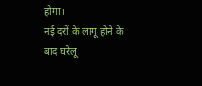होगा।
नई दरों के लागू होने के बाद घरेलू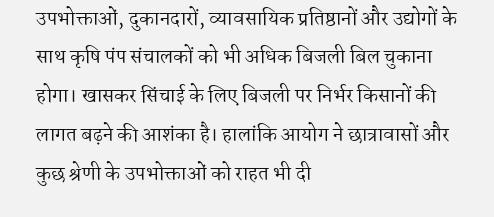उपभोक्ताओं, दुकानदारों, व्यावसायिक प्रतिष्ठानों और उद्योगों के साथ कृषि पंप संचालकों को भी अधिक बिजली बिल चुकाना होगा। खासकर सिंचाई के लिए बिजली पर निर्भर किसानों की लागत बढ़ने की आशंका है। हालांकि आयोग ने छात्रावासों और कुछ श्रेणी के उपभोक्ताओं को राहत भी दी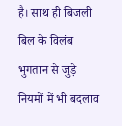है। साथ ही बिजली बिल के विलंब भुगतान से जुड़े नियमों में भी बदलाव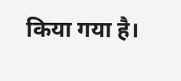किया गया है।